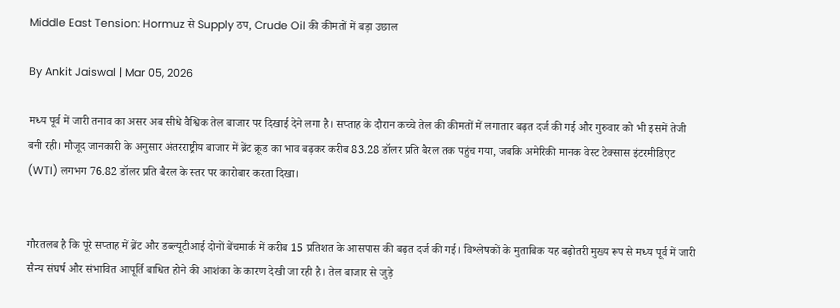Middle East Tension: Hormuz से Supply ठप, Crude Oil की कीमतों में बड़ा उछाल

By Ankit Jaiswal | Mar 05, 2026

मध्य पूर्व में जारी तनाव का असर अब सीधे वैश्विक तेल बाजार पर दिखाई देने लगा है। सप्ताह के दौरान कच्चे तेल की कीमतों में लगातार बढ़त दर्ज की गई और गुरुवार को भी इसमें तेजी बनी रही। मौजूद जानकारी के अनुसार अंतरराष्ट्रीय बाजार में ब्रेंट क्रूड का भाव बढ़कर करीब 83.28 डॉलर प्रति बैरल तक पहुंच गया, जबकि अमेरिकी मानक वेस्ट टेक्सास इंटरमीडिएट (WTI) लगभग 76.82 डॉलर प्रति बैरल के स्तर पर कारोबार करता दिखा।


गौरतलब है कि पूरे सप्ताह में ब्रेंट और डब्ल्यूटीआई दोनों बेंचमार्क में करीब 15 प्रतिशत के आसपास की बढ़त दर्ज की गई। विश्लेषकों के मुताबिक यह बढ़ोतरी मुख्य रूप से मध्य पूर्व में जारी सैन्य संघर्ष और संभावित आपूर्ति बाधित होने की आशंका के कारण देखी जा रही है। तेल बाजार से जुड़े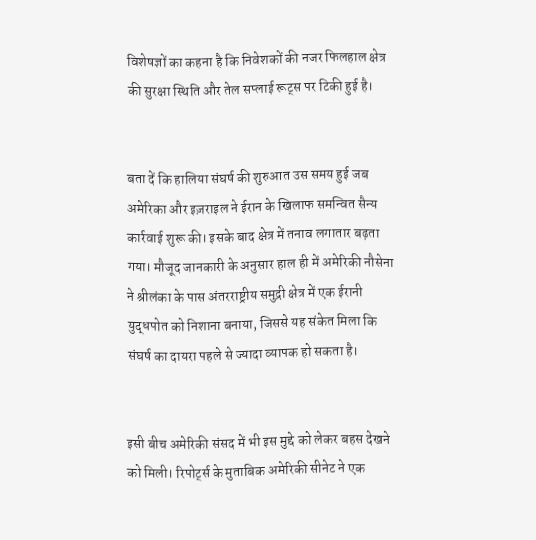विशेषज्ञों का कहना है कि निवेशकों की नजर फिलहाल क्षेत्र की सुरक्षा स्थिति और तेल सप्लाई रूट्स पर टिकी हुई है।


बता दें कि हालिया संघर्ष की शुरुआत उस समय हुई जब अमेरिका और इज़राइल ने ईरान के खिलाफ समन्वित सैन्य कार्रवाई शुरू की। इसके बाद क्षेत्र में तनाव लगातार बढ़ता गया। मौजूद जानकारी के अनुसार हाल ही में अमेरिकी नौसेना ने श्रीलंका के पास अंतरराष्ट्रीय समुद्री क्षेत्र में एक ईरानी युद्धपोत को निशाना बनाया, जिससे यह संकेत मिला कि संघर्ष का दायरा पहले से ज्यादा व्यापक हो सकता है।


इसी बीच अमेरिकी संसद में भी इस मुद्दे को लेकर बहस देखने को मिली। रिपोर्ट्स के मुताबिक अमेरिकी सीनेट ने एक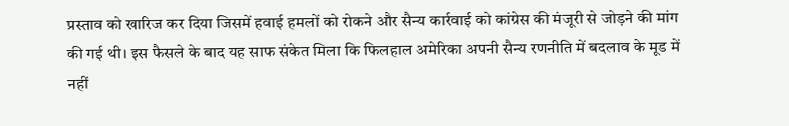प्रस्ताव को खारिज कर दिया जिसमें हवाई हमलों को रोकने और सैन्य कार्रवाई को कांग्रेस की मंजूरी से जोड़ने की मांग की गई थी। इस फैसले के बाद यह साफ संकेत मिला कि फिलहाल अमेरिका अपनी सैन्य रणनीति में बदलाव के मूड में नहीं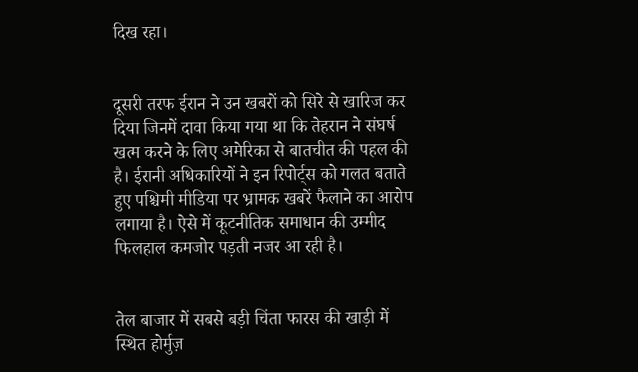दिख रहा।


दूसरी तरफ ईरान ने उन खबरों को सिरे से खारिज कर दिया जिनमें दावा किया गया था कि तेहरान ने संघर्ष खत्म करने के लिए अमेरिका से बातचीत की पहल की है। ईरानी अधिकारियों ने इन रिपोर्ट्स को गलत बताते हुए पश्चिमी मीडिया पर भ्रामक खबरें फैलाने का आरोप लगाया है। ऐसे में कूटनीतिक समाधान की उम्मीद फिलहाल कमजोर पड़ती नजर आ रही है।


तेल बाजार में सबसे बड़ी चिंता फारस की खाड़ी में स्थित होर्मुज़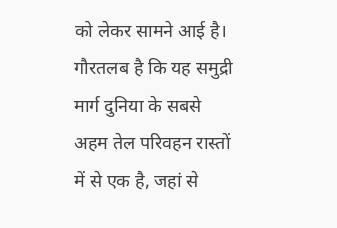को लेकर सामने आई है। गौरतलब है कि यह समुद्री मार्ग दुनिया के सबसे अहम तेल परिवहन रास्तों में से एक है, जहां से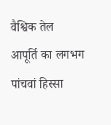वैश्विक तेल आपूर्ति का लगभग पांचवां हिस्सा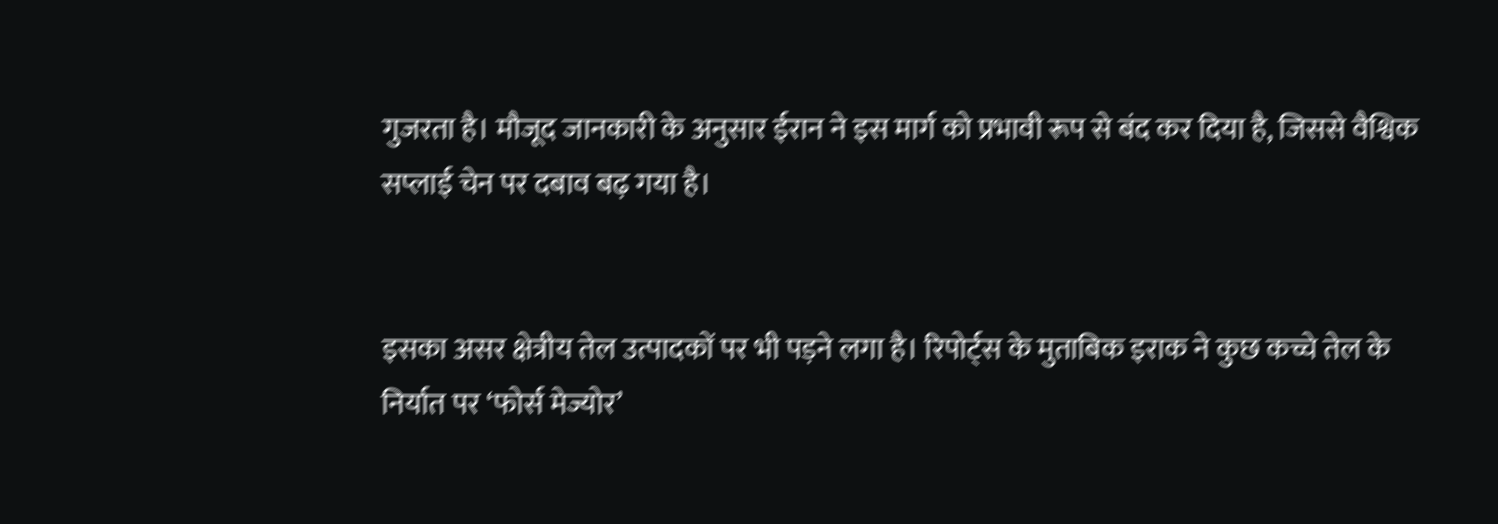गुजरता है। मौजूद जानकारी के अनुसार ईरान ने इस मार्ग को प्रभावी रूप से बंद कर दिया है, जिससे वैश्विक सप्लाई चेन पर दबाव बढ़ गया है।


इसका असर क्षेत्रीय तेल उत्पादकों पर भी पड़ने लगा है। रिपोर्ट्स के मुताबिक इराक ने कुछ कच्चे तेल के निर्यात पर ‘फोर्स मेज्योर’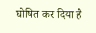घोषित कर दिया है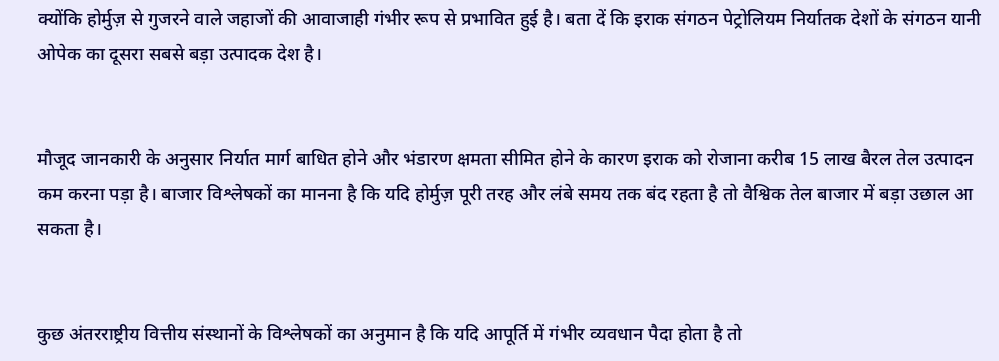क्योंकि होर्मुज़ से गुजरने वाले जहाजों की आवाजाही गंभीर रूप से प्रभावित हुई है। बता दें कि इराक संगठन पेट्रोलियम निर्यातक देशों के संगठन यानी ओपेक का दूसरा सबसे बड़ा उत्पादक देश है।


मौजूद जानकारी के अनुसार निर्यात मार्ग बाधित होने और भंडारण क्षमता सीमित होने के कारण इराक को रोजाना करीब 15 लाख बैरल तेल उत्पादन कम करना पड़ा है। बाजार विश्लेषकों का मानना है कि यदि होर्मुज़ पूरी तरह और लंबे समय तक बंद रहता है तो वैश्विक तेल बाजार में बड़ा उछाल आ सकता है।


कुछ अंतरराष्ट्रीय वित्तीय संस्थानों के विश्लेषकों का अनुमान है कि यदि आपूर्ति में गंभीर व्यवधान पैदा होता है तो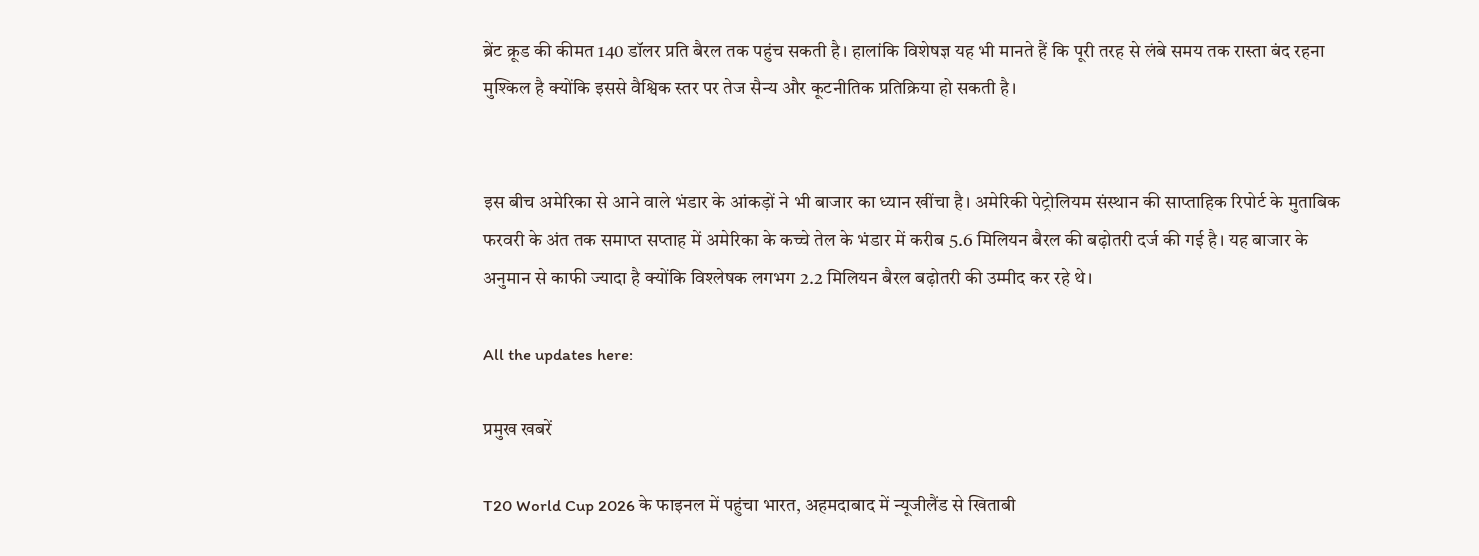ब्रेंट क्रूड की कीमत 140 डॉलर प्रति बैरल तक पहुंच सकती है। हालांकि विशेषज्ञ यह भी मानते हैं कि पूरी तरह से लंबे समय तक रास्ता बंद रहना मुश्किल है क्योंकि इससे वैश्विक स्तर पर तेज सैन्य और कूटनीतिक प्रतिक्रिया हो सकती है।


इस बीच अमेरिका से आने वाले भंडार के आंकड़ों ने भी बाजार का ध्यान खींचा है। अमेरिकी पेट्रोलियम संस्थान की साप्ताहिक रिपोर्ट के मुताबिक फरवरी के अंत तक समाप्त सप्ताह में अमेरिका के कच्चे तेल के भंडार में करीब 5.6 मिलियन बैरल की बढ़ोतरी दर्ज की गई है। यह बाजार के अनुमान से काफी ज्यादा है क्योंकि विश्लेषक लगभग 2.2 मिलियन बैरल बढ़ोतरी की उम्मीद कर रहे थे।

All the updates here:

प्रमुख खबरें

T20 World Cup 2026 के फाइनल में पहुंचा भारत, अहमदाबाद में न्यूजीलैंड से खिताबी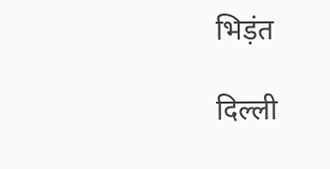भिड़ंत

दिल्ली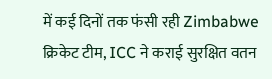में कई दिनों तक फंसी रही Zimbabwe क्रिकेट टीम, ICC ने कराई सुरक्षित वतन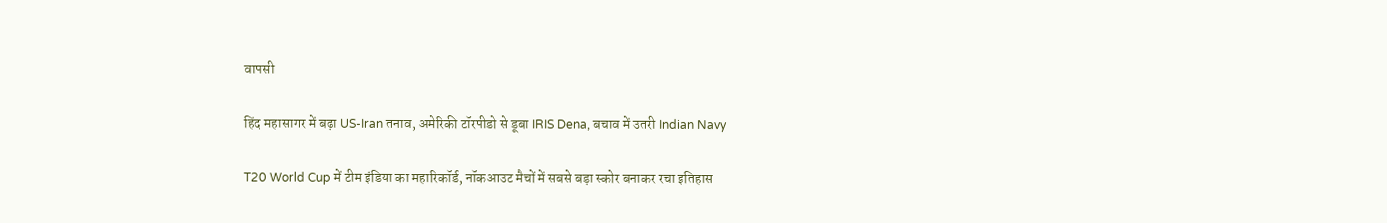वापसी

हिंद महासागर में बढ़ा US-Iran तनाव, अमेरिकी टॉरपीडो से डूबा IRIS Dena, बचाव में उतरी Indian Navy

T20 World Cup में टीम इंडिया का महारिकॉर्ड, नॉकआउट मैचों में सबसे बड़ा स्कोर बनाकर रचा इतिहास